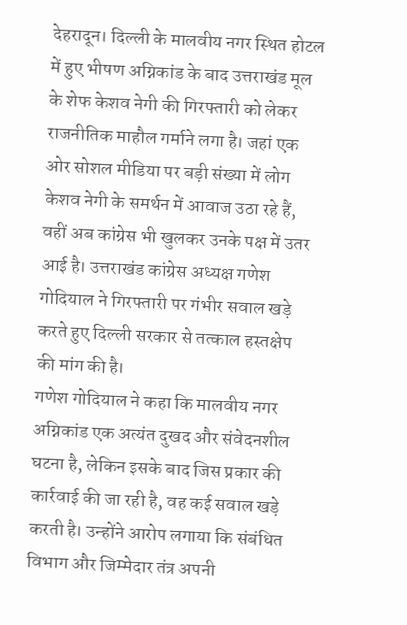देहरादून। दिल्ली के मालवीय नगर स्थित होटल में हुए भीषण अग्निकांड के बाद उत्तराखंड मूल के शेफ केशव नेगी की गिरफ्तारी को लेकर राजनीतिक माहौल गर्माने लगा है। जहां एक ओर सोशल मीडिया पर बड़ी संख्या में लोग केशव नेगी के समर्थन में आवाज उठा रहे हैं, वहीं अब कांग्रेस भी खुलकर उनके पक्ष में उतर आई है। उत्तराखंड कांग्रेस अध्यक्ष गणेश गोदियाल ने गिरफ्तारी पर गंभीर सवाल खड़े करते हुए दिल्ली सरकार से तत्काल हस्तक्षेप की मांग की है।
गणेश गोदियाल ने कहा कि मालवीय नगर अग्निकांड एक अत्यंत दुखद और संवेदनशील घटना है, लेकिन इसके बाद जिस प्रकार की कार्रवाई की जा रही है, वह कई सवाल खड़े करती है। उन्होंने आरोप लगाया कि संबंधित विभाग और जिम्मेदार तंत्र अपनी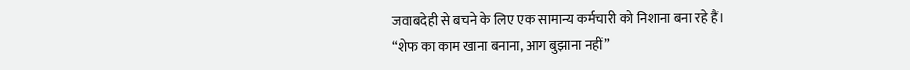जवाबदेही से बचने के लिए एक सामान्य कर्मचारी को निशाना बना रहे हैं।
“शेफ का काम खाना बनाना, आग बुझाना नहीं”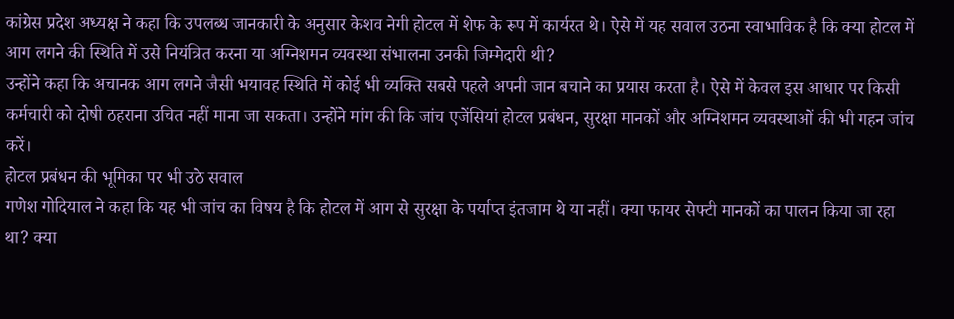कांग्रेस प्रदेश अध्यक्ष ने कहा कि उपलब्ध जानकारी के अनुसार केशव नेगी होटल में शेफ के रूप में कार्यरत थे। ऐसे में यह सवाल उठना स्वाभाविक है कि क्या होटल में आग लगने की स्थिति में उसे नियंत्रित करना या अग्निशमन व्यवस्था संभालना उनकी जिम्मेदारी थी?
उन्होंने कहा कि अचानक आग लगने जैसी भयावह स्थिति में कोई भी व्यक्ति सबसे पहले अपनी जान बचाने का प्रयास करता है। ऐसे में केवल इस आधार पर किसी कर्मचारी को दोषी ठहराना उचित नहीं माना जा सकता। उन्होंने मांग की कि जांच एजेंसियां होटल प्रबंधन, सुरक्षा मानकों और अग्निशमन व्यवस्थाओं की भी गहन जांच करें।
होटल प्रबंधन की भूमिका पर भी उठे सवाल
गणेश गोदियाल ने कहा कि यह भी जांच का विषय है कि होटल में आग से सुरक्षा के पर्याप्त इंतजाम थे या नहीं। क्या फायर सेफ्टी मानकों का पालन किया जा रहा था? क्या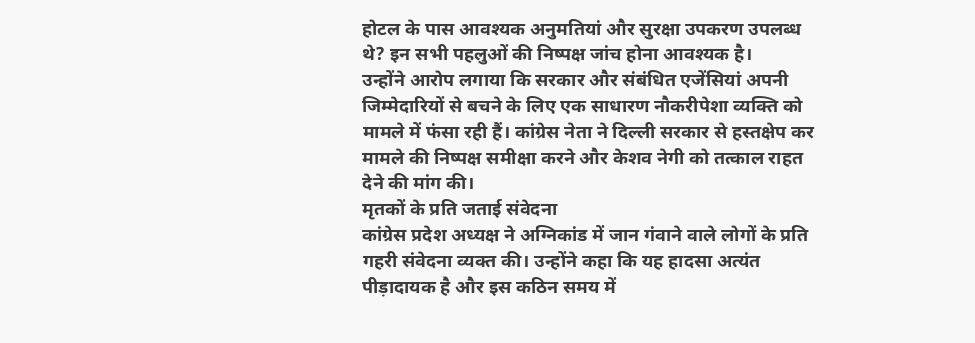होटल के पास आवश्यक अनुमतियां और सुरक्षा उपकरण उपलब्ध थे? इन सभी पहलुओं की निष्पक्ष जांच होना आवश्यक है।
उन्होंने आरोप लगाया कि सरकार और संबंधित एजेंसियां अपनी जिम्मेदारियों से बचने के लिए एक साधारण नौकरीपेशा व्यक्ति को मामले में फंसा रही हैं। कांग्रेस नेता ने दिल्ली सरकार से हस्तक्षेप कर मामले की निष्पक्ष समीक्षा करने और केशव नेगी को तत्काल राहत देने की मांग की।
मृतकों के प्रति जताई संवेदना
कांग्रेस प्रदेश अध्यक्ष ने अग्निकांड में जान गंवाने वाले लोगों के प्रति गहरी संवेदना व्यक्त की। उन्होंने कहा कि यह हादसा अत्यंत पीड़ादायक है और इस कठिन समय में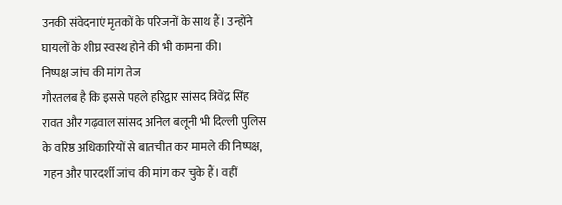उनकी संवेदनाएं मृतकों के परिजनों के साथ हैं। उन्होंने घायलों के शीघ्र स्वस्थ होने की भी कामना की।
निष्पक्ष जांच की मांग तेज
गौरतलब है कि इससे पहले हरिद्वार सांसद त्रिवेंद्र सिंह रावत और गढ़वाल सांसद अनिल बलूनी भी दिल्ली पुलिस के वरिष्ठ अधिकारियों से बातचीत कर मामले की निष्पक्ष, गहन और पारदर्शी जांच की मांग कर चुके हैं। वहीं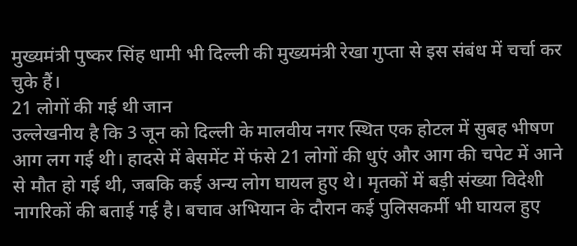मुख्यमंत्री पुष्कर सिंह धामी भी दिल्ली की मुख्यमंत्री रेखा गुप्ता से इस संबंध में चर्चा कर चुके हैं।
21 लोगों की गई थी जान
उल्लेखनीय है कि 3 जून को दिल्ली के मालवीय नगर स्थित एक होटल में सुबह भीषण आग लग गई थी। हादसे में बेसमेंट में फंसे 21 लोगों की धुएं और आग की चपेट में आने से मौत हो गई थी, जबकि कई अन्य लोग घायल हुए थे। मृतकों में बड़ी संख्या विदेशी नागरिकों की बताई गई है। बचाव अभियान के दौरान कई पुलिसकर्मी भी घायल हुए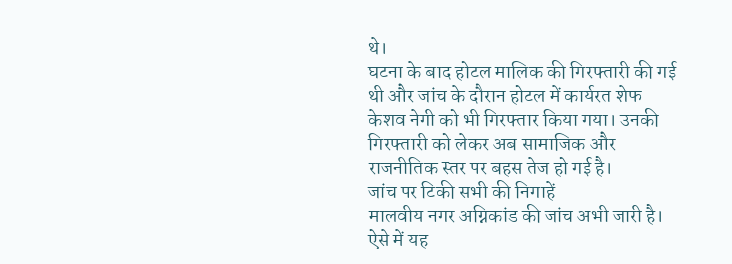थे।
घटना के बाद होटल मालिक की गिरफ्तारी की गई थी और जांच के दौरान होटल में कार्यरत शेफ केशव नेगी को भी गिरफ्तार किया गया। उनकी गिरफ्तारी को लेकर अब सामाजिक और राजनीतिक स्तर पर बहस तेज हो गई है।
जांच पर टिकी सभी की निगाहें
मालवीय नगर अग्निकांड की जांच अभी जारी है। ऐसे में यह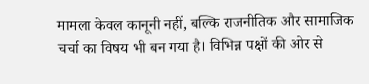मामला केवल कानूनी नहीं, बल्कि राजनीतिक और सामाजिक चर्चा का विषय भी बन गया है। विभिन्न पक्षों की ओर से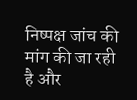निष्पक्ष जांच की मांग की जा रही है और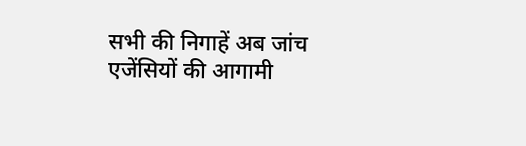सभी की निगाहें अब जांच एजेंसियों की आगामी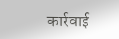कार्रवाई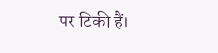पर टिकी हैं।